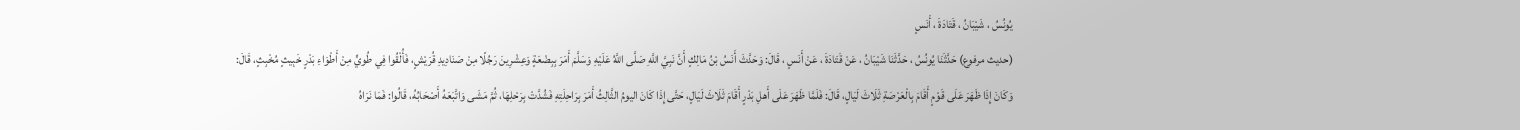يُونُسُ ، شَيْبَانُ ، قَتَادَةَ ، أَنَسٍ
(حديث مرفوع) حَدَّثَنَا يُونُسُ ، حَدَّثَنَا شَيْبَانُ ، عَنْ قَتَادَةَ ، عَنْ أَنَسٍ ، قَالَ: وَحَدَّثَ أَنَسُ بْنُ مَالِكٍ أَنَّ نَبِيَّ اللَّهِ صَلَّى اللَّهُ عَلَيْهِ وَسَلَّمَ أَمَرَ بِبِضْعَةٍ وَعِشْرِينَ رَجُلًا مِنْ صَنَادِيدِ قُرَيْشٍ، فَأُلْقُوا فِي طُويٍّ مِنْ أَطْوَاءِ بَدْرٍ خَبِيثٍ مُخْبِثٍ، قَالَ: وَكَانَ إِذَا ظَهَرَ عَلَى قَوْمٍ أَقَامَ بِالْعَرْصَةِ ثَلَاثَ لَيَالٍ، قَالَ: فَلَمَّا ظَهَرَ عَلَى أَهلِ بَدْرٍ أَقَامَ ثَلَاثَ لَيَالٍ، حَتَّى إِذَا كَانَ اليومُ الثَّالِثُ أَمَرَ بِرَاحِلَتِهِ فَشُدَّتْ بِرَحْلِهَا، ثُمَّ مَشَى وَاتَّبَعَهُ أَصْحَابُهُ، قَالُوا: فَمَا نَرَاهُ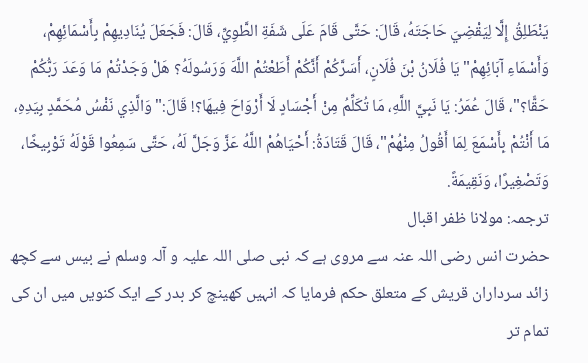يَنْطَلِقُ إِلَّا لِيَقْضِيَ حَاجَتَهُ، قَالَ: حَتَّى قَامَ عَلَى شَفَةِ الطَّوِيِّ، قَالَ: فَجَعَلَ يُنَادِيهِمْ بِأَسْمَائِهِمْ، وَأَسْمَاءِ آبَائِهِمْ" يَا فُلَانُ بْنَ فُلَانٍ، أَسَرَّكُمْ أَنَّكُمْ أَطَعْتُمْ اللَّهَ وَرَسُولَهُ؟ هَلْ وَجَدْتُمْ مَا وَعَدَ رَبُّكُمْ حَقًّا؟"، قَالَ عُمَرُ: يَا نَبِيَّ اللَّهِ، مَا تُكَلِّمُ مِنْ أَجْسَادٍ لَا أَرْوَاحَ فِيهَا؟! قَالَ:" وَالَّذِي نَفْسُ مُحَمَّدٍ بِيَدِهِ، مَا أَنْتُمْ بِأَسْمَعَ لِمَا أَقُولُ مِنْهُمْ"، قَالَ قَتَادَةُ: أَحْيَاهُمْ اللَّهُ عَزَّ وَجَلَّ لَهُ، حَتَّى سَمِعُوا قَوْلَهُ تَوْبِيخًا، وَتَصْغِيرًا، وَنَقِيمَةً.
ترجمہ: مولانا ظفر اقبال
حضرت انس رضی اللہ عنہ سے مروی ہے کہ نبی صلی اللہ علیہ و آلہ وسلم نے بیس سے کچھ زائد سرداران قریش کے متعلق حکم فرمایا کہ انہیں کھینچ کر بدر کے ایک کنویں میں ان کی تمام تر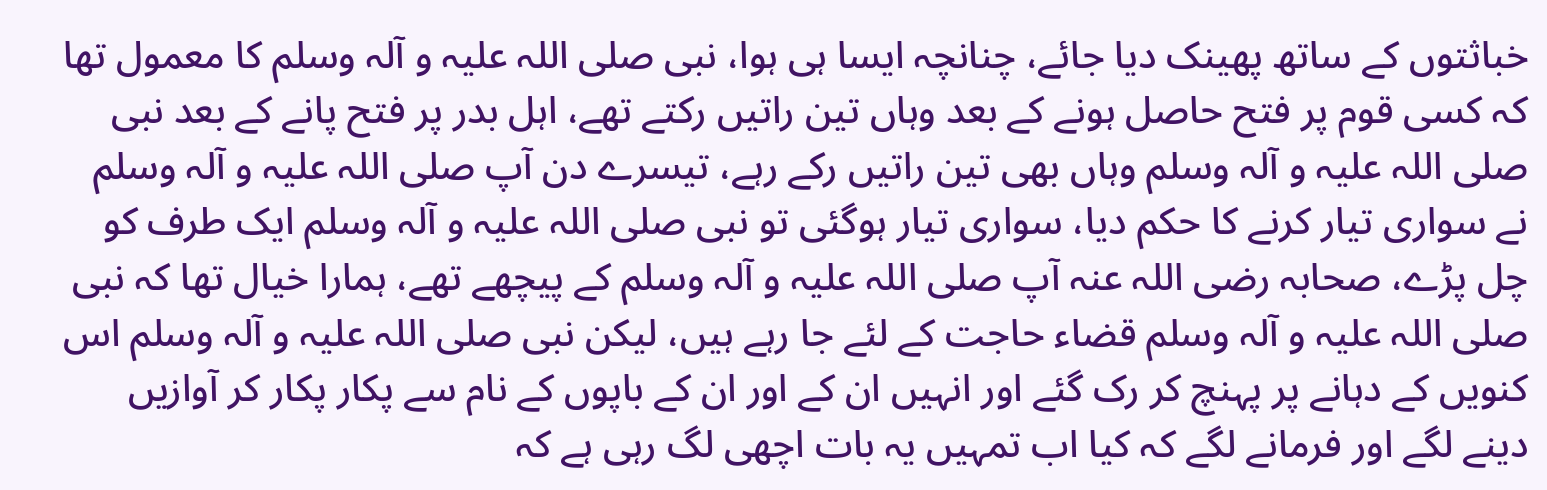خباثتوں کے ساتھ پھینک دیا جائے، چنانچہ ایسا ہی ہوا، نبی صلی اللہ علیہ و آلہ وسلم کا معمول تھا کہ کسی قوم پر فتح حاصل ہونے کے بعد وہاں تین راتیں رکتے تھے، اہل بدر پر فتح پانے کے بعد نبی صلی اللہ علیہ و آلہ وسلم وہاں بھی تین راتیں رکے رہے، تیسرے دن آپ صلی اللہ علیہ و آلہ وسلم نے سواری تیار کرنے کا حکم دیا، سواری تیار ہوگئی تو نبی صلی اللہ علیہ و آلہ وسلم ایک طرف کو چل پڑے، صحابہ رضی اللہ عنہ آپ صلی اللہ علیہ و آلہ وسلم کے پیچھے تھے، ہمارا خیال تھا کہ نبی صلی اللہ علیہ و آلہ وسلم قضاء حاجت کے لئے جا رہے ہیں، لیکن نبی صلی اللہ علیہ و آلہ وسلم اس کنویں کے دہانے پر پہنچ کر رک گئے اور انہیں ان کے اور ان کے باپوں کے نام سے پکار پکار کر آوازیں دینے لگے اور فرمانے لگے کہ کیا اب تمہیں یہ بات اچھی لگ رہی ہے کہ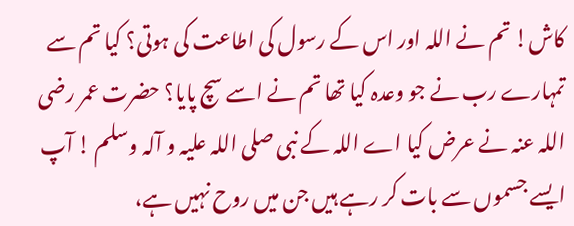کاش! تم نے اللہ اور اس کے رسول کی اطاعت کی ہوتی؟ کیا تم سے تمہارے رب نے جو وعدہ کیا تھا تم نے اسے سچ پایا؟ حضرت عمر رضی اللہ عنہ نے عرض کیا اے اللہ کے نبی صلی اللہ علیہ و آلہ وسلم ! آپ ایسے جسموں سے بات کر رہے ہیں جن میں روح نہیں ہے،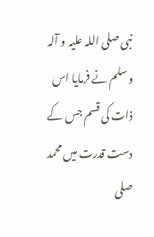نبی صلی اللہ علیہ و آلہ وسلم نے فرمایا اس ذات کی قسم جس کے دست قدرت میں محمد صلی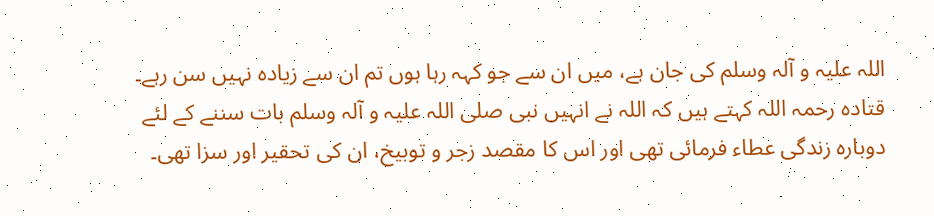اللہ علیہ و آلہ وسلم کی جان ہے، میں ان سے جو کہہ رہا ہوں تم ان سے زیادہ نہیں سن رہے۔ قتادہ رحمہ اللہ کہتے ہیں کہ اللہ نے انہیں نبی صلی اللہ علیہ و آلہ وسلم بات سننے کے لئے دوبارہ زندگی عطاء فرمائی تھی اور اس کا مقصد زجر و توبیخ، ان کی تحقیر اور سزا تھی۔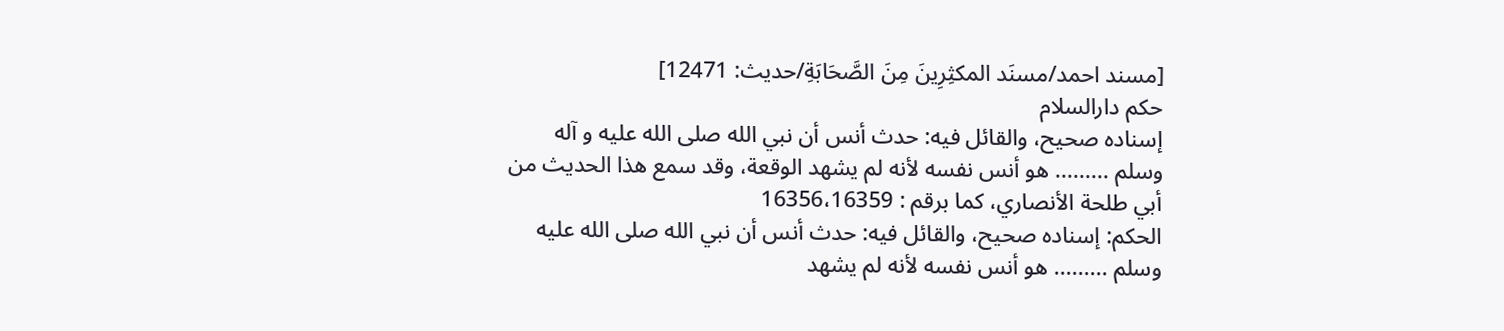[مسند احمد/مسنَد المكثِرِینَ مِنَ الصَّحَابَةِ/حدیث: 12471]
حکم دارالسلام
إسناده صحيح، والقائل فيه: حدث أنس أن نبي الله صلى الله عليه و آله وسلم ......... ھو أنس نفسه لأنه لم یشهد الوقعة، وقد سمع ھذا الحدیث من أبي طلحة الأنصاري، كما برقم : 16356،16359
الحكم: إسناده صحيح، والقائل فيه: حدث أنس أن نبي الله صلى الله عليه وسلم ......... ھو أنس نفسه لأنه لم یشهد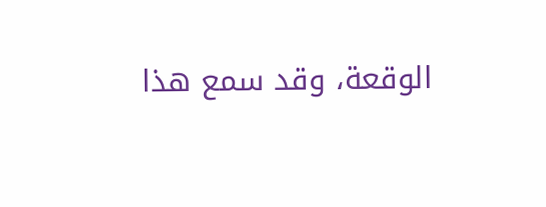الوقعة، وقد سمع ھذا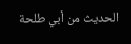الحدیث من أبي طلحة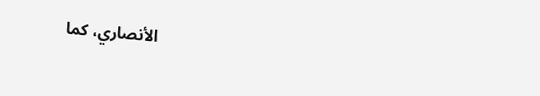الأنصاري، كما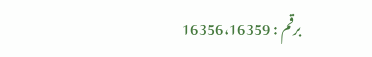برقم : 16356،16359